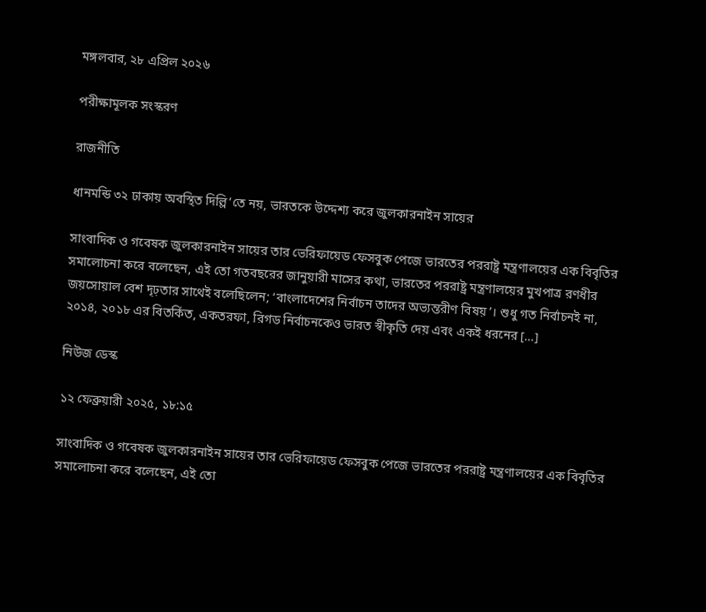মঙ্গলবার, ২৮ এপ্রিল ২০২৬

পরীক্ষামূলক সংস্করণ

রাজনীতি

ধানমন্ডি ৩২ ঢাকায় অবস্থিত দিল্লি’তে নয়, ভারতকে উদ্দেশ্য করে জুলকারনাইন সায়ের

সাংবাদিক ও গবেষক জুলকারনাইন সায়ের তার ভেরিফায়েড ফেসবুক পেজে ভারতের পররাষ্ট্র মন্ত্রণালয়ের এক বিবৃতির সমালোচনা করে বলেছেন, এই তো গতবছরের জানুয়ারী মাসের কথা, ভারতের পররাষ্ট্র মন্ত্রণালয়ের মুখপাত্র রণধীর জয়সোয়াল বেশ দৃঢ়তার সাথেই বলেছিলেন; ‘বাংলাদেশের নির্বাচন তাদের অভ্যন্তরীণ বিষয়’। শুধু গত নির্বাচনই না, ২০১৪, ২০১৮ এর বিতর্কিত, একতরফা, রিগড নির্বাচনকেও ভারত স্বীকৃতি দেয় এবং একই ধরনের […]

নিউজ ডেস্ক

১২ ফেব্রুয়ারী ২০২৫, ১৮:১৫

সাংবাদিক ও গবেষক জুলকারনাইন সায়ের তার ভেরিফায়েড ফেসবুক পেজে ভারতের পররাষ্ট্র মন্ত্রণালয়ের এক বিবৃতির সমালোচনা করে বলেছেন, এই তো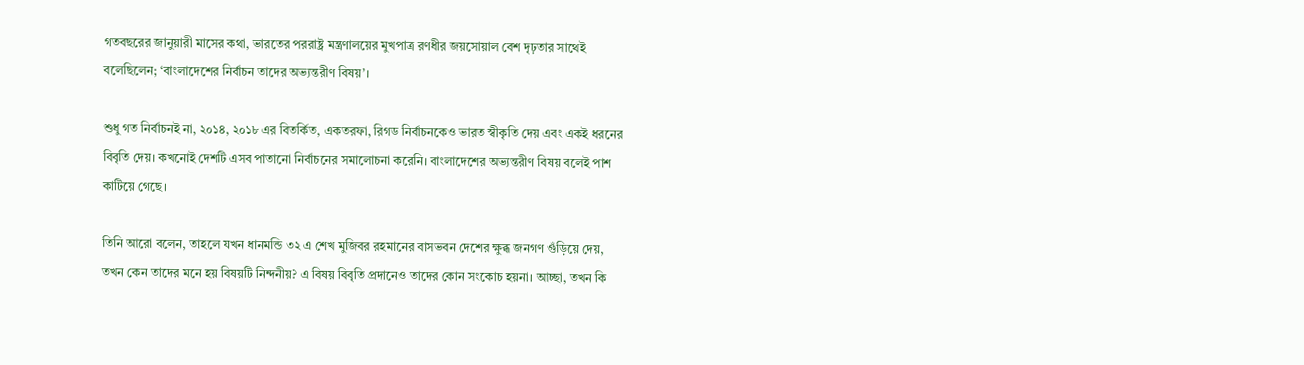গতবছরের জানুয়ারী মাসের কথা, ভারতের পররাষ্ট্র মন্ত্রণালয়ের মুখপাত্র রণধীর জয়সোয়াল বেশ দৃঢ়তার সাথেই বলেছিলেন; ‘বাংলাদেশের নির্বাচন তাদের অভ্যন্তরীণ বিষয়’।

শুধু গত নির্বাচনই না, ২০১৪, ২০১৮ এর বিতর্কিত, একতরফা, রিগড নির্বাচনকেও ভারত স্বীকৃতি দেয় এবং একই ধরনের বিবৃতি দেয়। কখনোই দেশটি এসব পাতানো নির্বাচনের সমালোচনা করেনি। বাংলাদেশের অভ্যন্তরীণ‍ বিষয় বলেই পাশ কাটিয়ে গেছে।

তিনি আরো বলেন, তাহলে যখন ধানমন্ডি ৩২ এ শেখ মুজিবর রহমানের বাসভবন দেশের ক্ষুব্ধ জনগণ গুঁড়িয়ে দেয়, তখন কেন তাদের মনে হয় বিষয়টি নিন্দনীয়? এ বিষয় বিবৃতি প্রদানেও তাদের কোন সংকোচ হয়না। আচ্ছা, তখন কি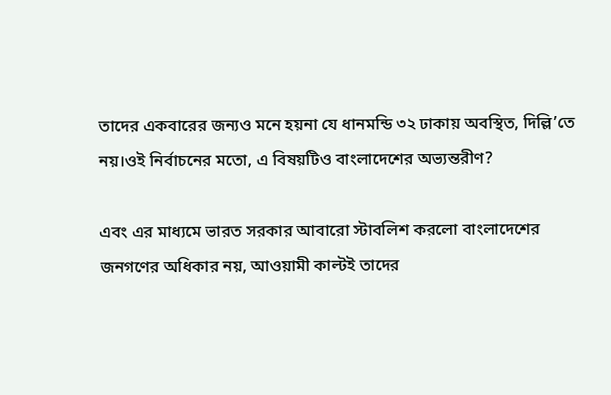তাদের একবারের জন‍্যও মনে হয়না যে ধানমন্ডি ৩২ ঢাকায় অবস্থিত, দিল্লি’তে নয়।ওই নির্বাচনের মতো, এ বিষয়টিও বাংলাদেশের অভ্যন্তরীণ?

এবং এর মাধ্যমে ভারত সরকার আবারো স্টাবলিশ করলো বাংলাদেশের জনগণের অধিকার নয়, আওয়ামী কাল্টই তাদের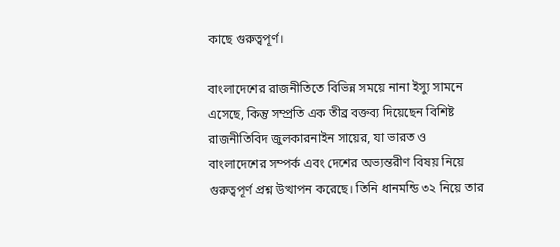কাছে গুরুত্বপূর্ণ।

বাংলাদেশের রাজনীতিতে বিভিন্ন সময়ে নানা ইস্যু সামনে এসেছে, কিন্তু সম্প্রতি এক তীব্র বক্তব্য দিয়েছেন বিশিষ্ট রাজনীতিবিদ জুলকারনাইন সায়ের, যা ভারত ও বাংলাদেশের সম্পর্ক এবং দেশের অভ্যন্তরীণ বিষয় নিয়ে গুরুত্বপূর্ণ প্রশ্ন উত্থাপন করেছে। তিনি ধানমন্ডি ৩২ নিয়ে তার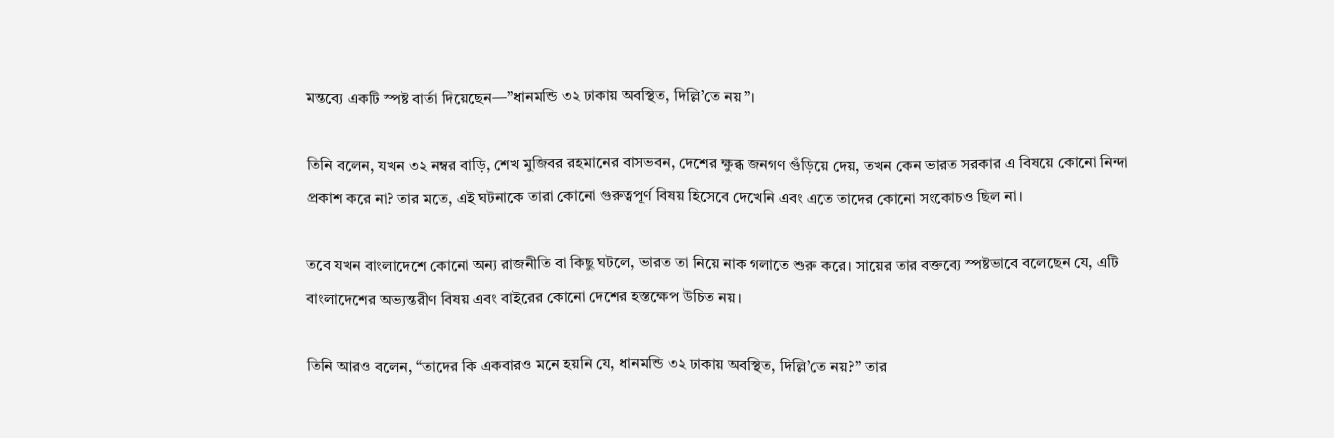মন্তব্যে একটি স্পষ্ট বার্তা দিয়েছেন—”ধানমন্ডি ৩২ ঢাকায় অবস্থিত, দিল্লি’তে নয়”।

তিনি বলেন, যখন ৩২ নম্বর বাড়ি, শেখ মুজিবর রহমানের বাসভবন, দেশের ক্ষুব্ধ জনগণ গুঁড়িয়ে দেয়, তখন কেন ভারত সরকার এ বিষয়ে কোনো নিন্দা প্রকাশ করে না? তার মতে, এই ঘটনাকে তারা কোনো গুরুত্বপূর্ণ বিষয় হিসেবে দেখেনি এবং এতে তাদের কোনো সংকোচও ছিল না।

তবে যখন বাংলাদেশে কোনো অন্য রাজনীতি বা কিছু ঘটলে, ভারত তা নিয়ে নাক গলাতে শুরু করে। সায়ের তার বক্তব্যে স্পষ্টভাবে বলেছেন যে, এটি বাংলাদেশের অভ্যন্তরীণ বিষয় এবং বাইরের কোনো দেশের হস্তক্ষেপ উচিত নয়।

তিনি আরও বলেন, “তাদের কি একবারও মনে হয়নি যে, ধানমন্ডি ৩২ ঢাকায় অবস্থিত, দিল্লি’তে নয়?” তার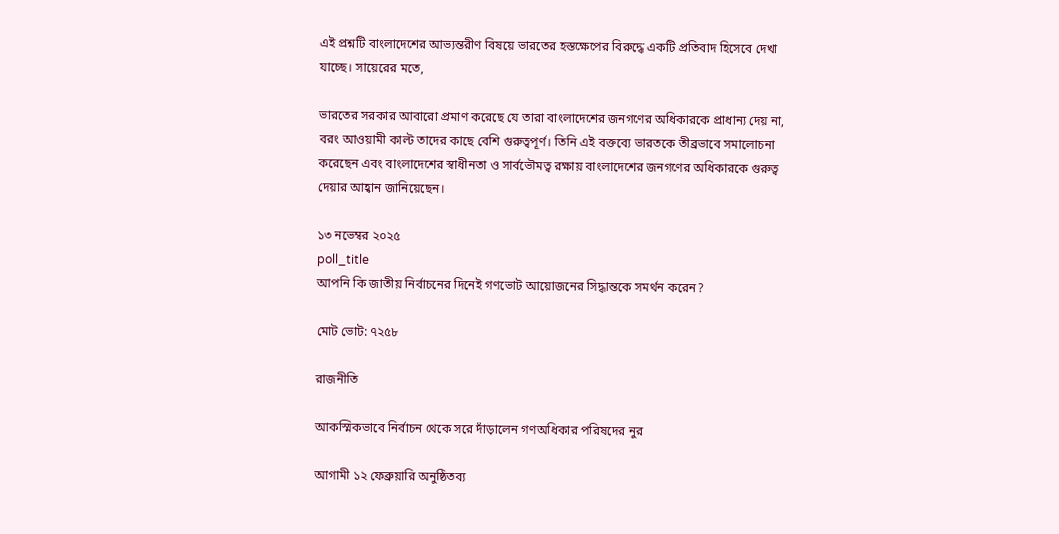এই প্রশ্নটি বাংলাদেশের আভ্যন্তরীণ বিষয়ে ভারতের হস্তক্ষেপের বিরুদ্ধে একটি প্রতিবাদ হিসেবে দেখা যাচ্ছে। সায়েরের মতে,

ভারতের সরকার আবারো প্রমাণ করেছে যে তারা বাংলাদেশের জনগণের অধিকারকে প্রাধান্য দেয় না, বরং আওয়ামী কাল্ট তাদের কাছে বেশি গুরুত্বপূর্ণ। তিনি এই বক্তব্যে ভারতকে তীব্রভাবে সমালোচনা করেছেন এবং বাংলাদেশের স্বাধীনতা ও সার্বভৌমত্ব রক্ষায় বাংলাদেশের জনগণের অধিকারকে গুরুত্ব দেয়ার আহ্বান জানিয়েছেন।

১৩ নভেম্বর ২০২৫
poll_title
আপনি কি জাতীয় নির্বাচনের দিনেই গণভোট আয়োজনের সিদ্ধান্তকে সমর্থন করেন?

মোট ভোট: ৭২৫৮

রাজনীতি

আকস্মিকভাবে নির্বাচন থেকে সরে দাঁড়ালেন গণঅধিকার পরিষদের নুর

আগামী ১২ ফেব্রুয়ারি অনুষ্ঠিতব্য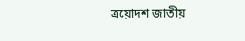ত্রয়োদশ জাতীয়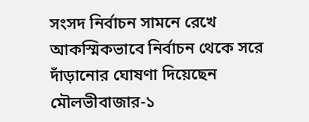সংসদ নির্বাচন সামনে রেখে আকস্মিকভাবে নির্বাচন থেকে সরে দাঁড়ানোর ঘোষণা দিয়েছেন মৌলভীবাজার-১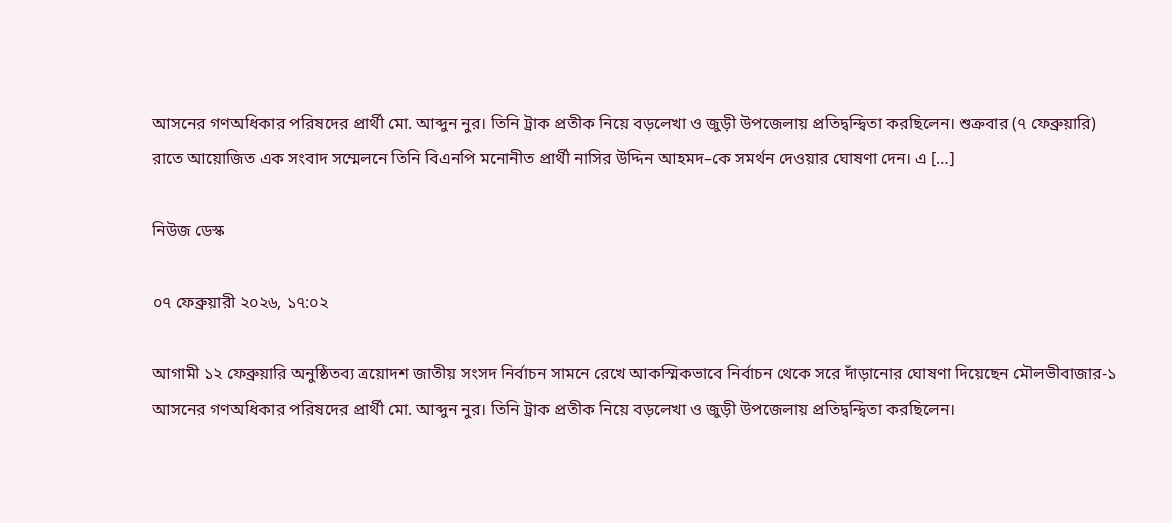আসনের গণঅধিকার পরিষদের প্রার্থী মো. আব্দুন নুর। তিনি ট্রাক প্রতীক নিয়ে বড়লেখা ও জুড়ী উপজেলায় প্রতিদ্বন্দ্বিতা করছিলেন। শুক্রবার (৭ ফেব্রুয়ারি) রাতে আয়োজিত এক সংবাদ সম্মেলনে তিনি বিএনপি মনোনীত প্রার্থী নাসির উদ্দিন আহমদ–কে সমর্থন দেওয়ার ঘোষণা দেন। এ […]

নিউজ ডেস্ক

০৭ ফেব্রুয়ারী ২০২৬, ১৭:০২

আগামী ১২ ফেব্রুয়ারি অনুষ্ঠিতব্য ত্রয়োদশ জাতীয় সংসদ নির্বাচন সামনে রেখে আকস্মিকভাবে নির্বাচন থেকে সরে দাঁড়ানোর ঘোষণা দিয়েছেন মৌলভীবাজার-১ আসনের গণঅধিকার পরিষদের প্রার্থী মো. আব্দুন নুর। তিনি ট্রাক প্রতীক নিয়ে বড়লেখা ও জুড়ী উপজেলায় প্রতিদ্বন্দ্বিতা করছিলেন।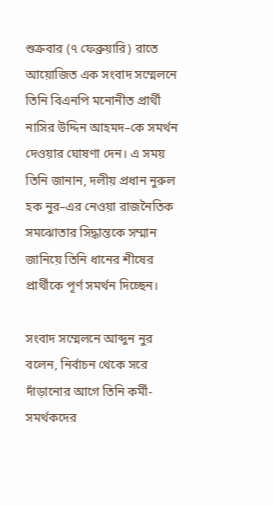শুক্রবার (৭ ফেব্রুয়ারি) রাতে আয়োজিত এক সংবাদ সম্মেলনে তিনি বিএনপি মনোনীত প্রার্থী নাসির উদ্দিন আহমদ–কে সমর্থন দেওয়ার ঘোষণা দেন। এ সময় তিনি জানান, দলীয় প্রধান নুরুল হক নুর–এর নেওয়া রাজনৈতিক সমঝোতার সিদ্ধান্তকে সম্মান জানিয়ে তিনি ধানের শীষের প্রার্থীকে পূর্ণ সমর্থন দিচ্ছেন।

সংবাদ সম্মেলনে আব্দুন নুর বলেন, নির্বাচন থেকে সরে দাঁড়ানোর আগে তিনি কর্মী-সমর্থকদের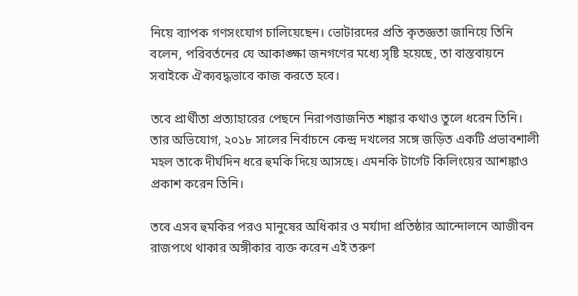নিয়ে ব্যাপক গণসংযোগ চালিয়েছেন। ভোটারদের প্রতি কৃতজ্ঞতা জানিয়ে তিনি বলেন, পরিবর্তনের যে আকাঙ্ক্ষা জনগণের মধ্যে সৃষ্টি হয়েছে, তা বাস্তবায়নে সবাইকে ঐক্যবদ্ধভাবে কাজ করতে হবে।

তবে প্রার্থীতা প্রত্যাহারের পেছনে নিরাপত্তাজনিত শঙ্কার কথাও তুলে ধরেন তিনি। তার অভিযোগ, ২০১৮ সালের নির্বাচনে কেন্দ্র দখলের সঙ্গে জড়িত একটি প্রভাবশালী মহল তাকে দীর্ঘদিন ধরে হুমকি দিয়ে আসছে। এমনকি টার্গেট কিলিংয়ের আশঙ্কাও প্রকাশ করেন তিনি।

তবে এসব হুমকির পরও মানুষের অধিকার ও মর্যাদা প্রতিষ্ঠার আন্দোলনে আজীবন রাজপথে থাকার অঙ্গীকার ব্যক্ত করেন এই তরুণ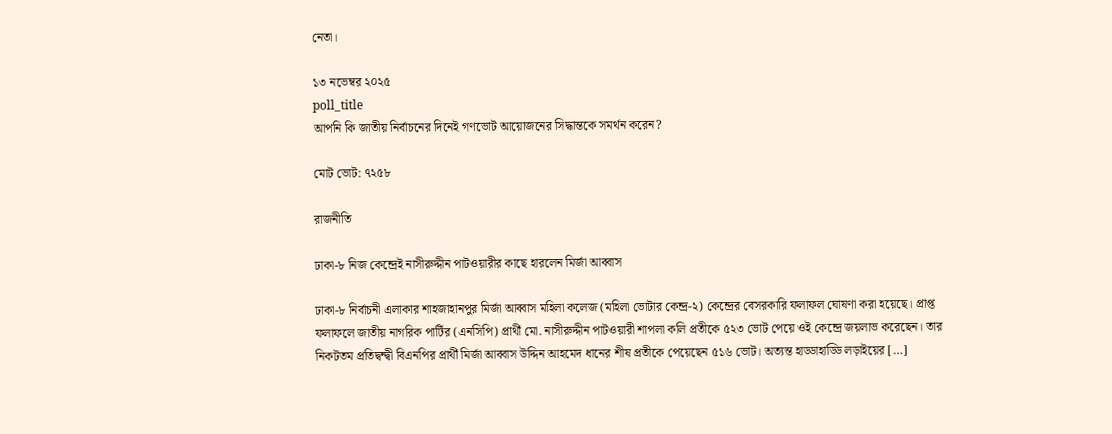নেতা।

১৩ নভেম্বর ২০২৫
poll_title
আপনি কি জাতীয় নির্বাচনের দিনেই গণভোট আয়োজনের সিদ্ধান্তকে সমর্থন করেন?

মোট ভোট: ৭২৫৮

রাজনীতি

ঢাকা-৮ নিজ কেন্দ্রেই নাসীরুদ্দীন পাটওয়ারীর কাছে হারলেন মির্জা আব্বাস

ঢাকা-৮ নির্বাচনী এলাকার শাহজাহানপুর মির্জা আব্বাস মহিলা কলেজ (মহিলা ভোটার কেন্দ্র-২) কেন্দ্রের বেসরকারি ফলাফল ঘোষণা করা হয়েছে। প্রাপ্ত ফলাফলে জাতীয় নাগরিক পার্টির (এনসিপি) প্রার্থী মো. নাসীরুদ্দীন পাটওয়ারী শাপলা কলি প্রতীকে ৫২৩ ভোট পেয়ে ওই কেন্দ্রে জয়লাভ করেছেন। তার নিকটতম প্রতিদ্বন্দ্বী বিএনপির প্রার্থী মির্জা আব্বাস উদ্দিন আহমেদ ধানের শীষ প্রতীকে পেয়েছেন ৫১৬ ভোট। অত্যন্ত হাড্ডাহাড্ডি লড়াইয়ের […]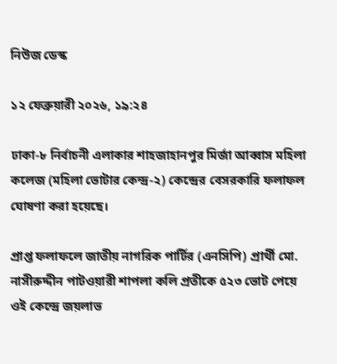নিউজ ডেস্ক

১২ ফেব্রুয়ারী ২০২৬, ১৯:২৪

ঢাকা-৮ নির্বাচনী এলাকার শাহজাহানপুর মির্জা আব্বাস মহিলা কলেজ (মহিলা ভোটার কেন্দ্র-২) কেন্দ্রের বেসরকারি ফলাফল ঘোষণা করা হয়েছে।

প্রাপ্ত ফলাফলে জাতীয় নাগরিক পার্টির (এনসিপি) প্রার্থী মো. নাসীরুদ্দীন পাটওয়ারী শাপলা কলি প্রতীকে ৫২৩ ভোট পেয়ে ওই কেন্দ্রে জয়লাভ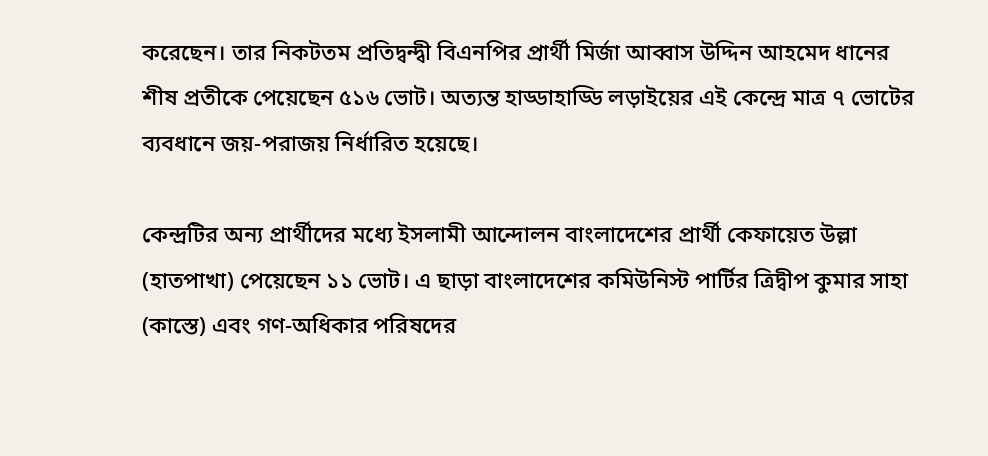করেছেন। তার নিকটতম প্রতিদ্বন্দ্বী বিএনপির প্রার্থী মির্জা আব্বাস উদ্দিন আহমেদ ধানের শীষ প্রতীকে পেয়েছেন ৫১৬ ভোট। অত্যন্ত হাড্ডাহাড্ডি লড়াইয়ের এই কেন্দ্রে মাত্র ৭ ভোটের ব্যবধানে জয়-পরাজয় নির্ধারিত হয়েছে।

কেন্দ্রটির অন্য প্রার্থীদের মধ্যে ইসলামী আন্দোলন বাংলাদেশের প্রার্থী কেফায়েত উল্লা (হাতপাখা) পেয়েছেন ১১ ভোট। এ ছাড়া বাংলাদেশের কমিউনিস্ট পার্টির ত্রিদ্বীপ কুমার সাহা (কাস্তে) এবং গণ-অধিকার পরিষদের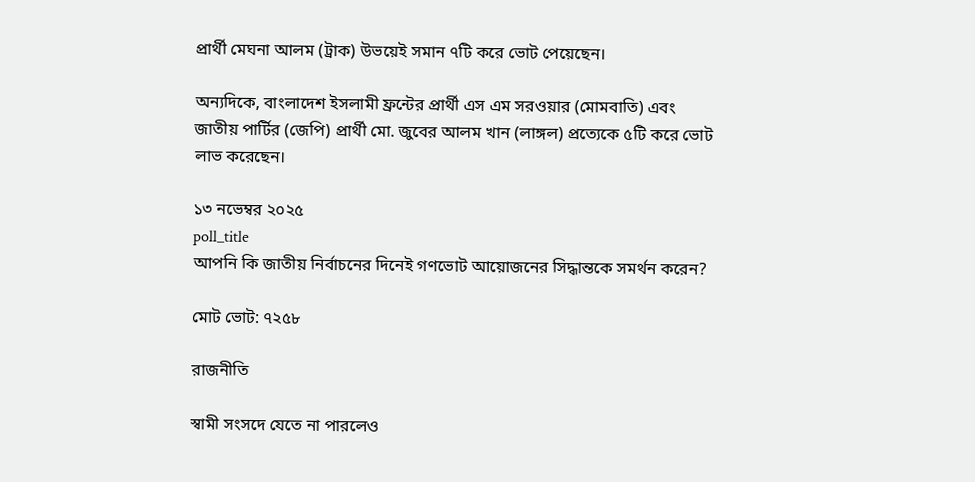প্রার্থী মেঘনা আলম (ট্রাক) উভয়েই সমান ৭টি করে ভোট পেয়েছেন।

অন্যদিকে, বাংলাদেশ ইসলামী ফ্রন্টের প্রার্থী এস এম সরওয়ার (মোমবাতি) এবং জাতীয় পার্টির (জেপি) প্রার্থী মো. জুবের আলম খান (লাঙ্গল) প্রত্যেকে ৫টি করে ভোট লাভ করেছেন।

১৩ নভেম্বর ২০২৫
poll_title
আপনি কি জাতীয় নির্বাচনের দিনেই গণভোট আয়োজনের সিদ্ধান্তকে সমর্থন করেন?

মোট ভোট: ৭২৫৮

রাজনীতি

স্বামী সংসদে যেতে না পারলেও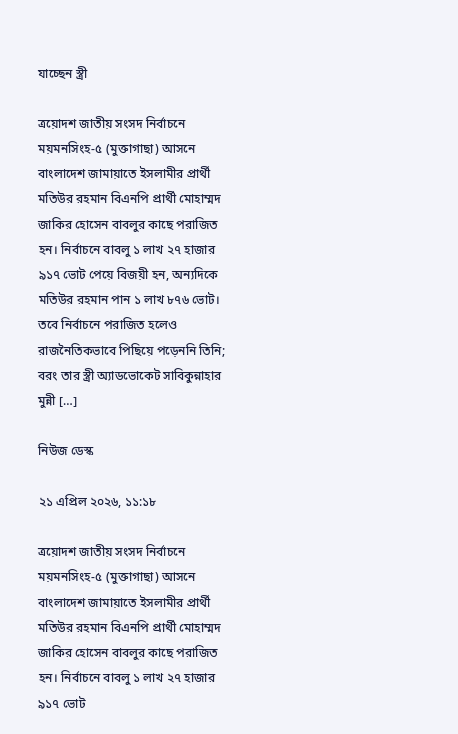যাচ্ছেন স্ত্রী

ত্রয়োদশ জাতীয় সংসদ নির্বাচনে ময়মনসিংহ-৫ (মুক্তাগাছা) আসনে বাংলাদেশ জামায়াতে ইসলামীর প্রার্থী মতিউর রহমান বিএনপি প্রার্থী মোহাম্মদ জাকির হোসেন বাবলুর কাছে পরাজিত হন। নির্বাচনে বাবলু ১ লাখ ২৭ হাজার ৯১৭ ভোট পেয়ে বিজয়ী হন, অন্যদিকে মতিউর রহমান পান ১ লাখ ৮৭৬ ভোট। তবে নির্বাচনে পরাজিত হলেও রাজনৈতিকভাবে পিছিয়ে পড়েননি তিনি; বরং তার স্ত্রী অ্যাডভোকেট সাবিকুন্নাহার মুন্নী […]

নিউজ ডেস্ক

২১ এপ্রিল ২০২৬, ১১:১৮

ত্রয়োদশ জাতীয় সংসদ নির্বাচনে ময়মনসিংহ-৫ (মুক্তাগাছা) আসনে বাংলাদেশ জামায়াতে ইসলামীর প্রার্থী মতিউর রহমান বিএনপি প্রার্থী মোহাম্মদ জাকির হোসেন বাবলুর কাছে পরাজিত হন। নির্বাচনে বাবলু ১ লাখ ২৭ হাজার ৯১৭ ভোট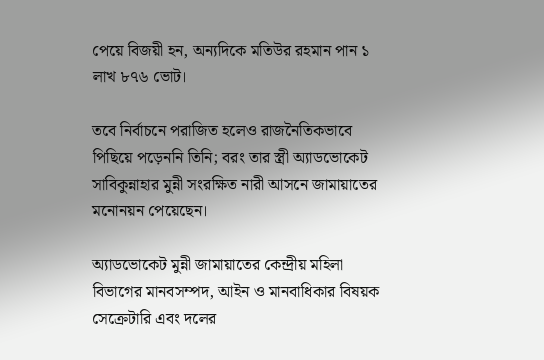পেয়ে বিজয়ী হন, অন্যদিকে মতিউর রহমান পান ১ লাখ ৮৭৬ ভোট।

তবে নির্বাচনে পরাজিত হলেও রাজনৈতিকভাবে পিছিয়ে পড়েননি তিনি; বরং তার স্ত্রী অ্যাডভোকেট সাবিকুন্নাহার মুন্নী সংরক্ষিত নারী আসনে জামায়াতের মনোনয়ন পেয়েছেন।

অ্যাডভোকেট মুন্নী জামায়াতের কেন্দ্রীয় মহিলা বিভাগের মানবসম্পদ, আইন ও মানবাধিকার বিষয়ক সেক্রেটারি এবং দলের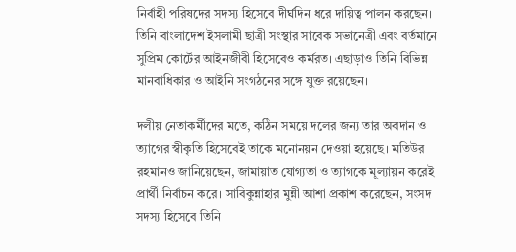নির্বাহী পরিষদের সদস্য হিসেবে দীর্ঘদিন ধরে দায়িত্ব পালন করছেন। তিনি বাংলাদেশ ইসলামী ছাত্রী সংস্থার সাবেক সভানেত্রী এবং বর্তমানে সুপ্রিম কোর্টের আইনজীবী হিসেবেও কর্মরত। এছাড়াও তিনি বিভিন্ন মানবাধিকার ও আইনি সংগঠনের সঙ্গে যুক্ত রয়েছেন।

দলীয় নেতাকর্মীদের মতে, কঠিন সময়ে দলের জন্য তার অবদান ও ত্যাগের স্বীকৃতি হিসেবেই তাকে মনোনয়ন দেওয়া হয়েছে। মতিউর রহমানও জানিয়েছেন, জামায়াত যোগ্যতা ও ত্যাগকে মূল্যায়ন করেই প্রার্থী নির্বাচন করে। সাবিকুন্নাহার মুন্নী আশা প্রকাশ করেছেন, সংসদ সদস্য হিসেবে তিনি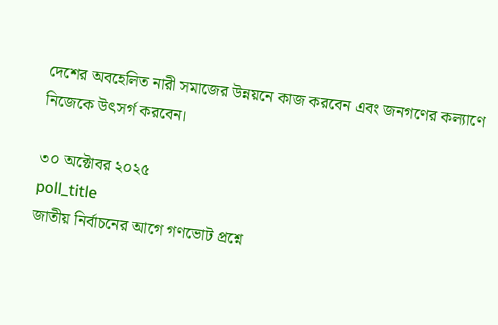দেশের অবহেলিত নারী সমাজের উন্নয়নে কাজ করবেন এবং জনগণের কল্যাণে নিজেকে উৎসর্গ করবেন।

৩০ অক্টোবর ২০২৫
poll_title
জাতীয় নির্বাচনের আগে গণভোট প্রশ্নে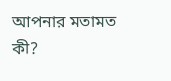আপনার মতামত কী?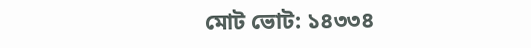মোট ভোট: ১৪৩৩৪